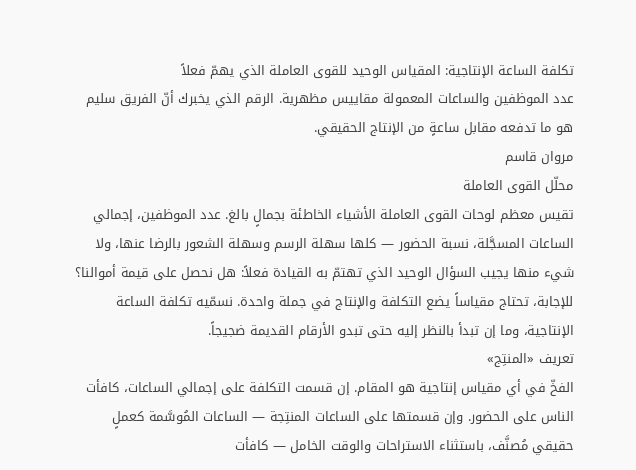تكلفة الساعة الإنتاجية: المقياس الوحيد للقوى العاملة الذي يهمّ فعلاً
عدد الموظفين والساعات المعمولة مقاييس مظهرية. الرقم الذي يخبرك أنّ الفريق سليم هو ما تدفعه مقابل ساعةٍ من الإنتاج الحقيقي.
مروان قاسم
محلّل القوى العاملة
تقيس معظم لوحات القوى العاملة الأشياء الخاطئة بجمالٍ بالغ. عدد الموظفين، إجمالي الساعات المسجَّلة، نسبة الحضور — كلها سهلة الرسم وسهلة الشعور بالرضا عنها، ولا شيء منها يجيب السؤال الوحيد الذي تهتمّ به القيادة فعلاً: هل نحصل على قيمة أموالنا؟
للإجابة، تحتاج مقياساً يضع التكلفة والإنتاج في جملة واحدة. نسمّيه تكلفة الساعة الإنتاجية، وما إن تبدأ بالنظر إليه حتى تبدو الأرقام القديمة ضجيجاً.
تعريف «المنتِج»
الفخّ في أي مقياس إنتاجية هو المقام. إن قسمت التكلفة على إجمالي الساعات، كافأت الناس على الحضور. وإن قسمتها على الساعات المنتِجة — الساعات المُوسَّمة كعملٍ حقيقي مُصنَّف، باستثناء الاستراحات والوقت الخامل — كافأت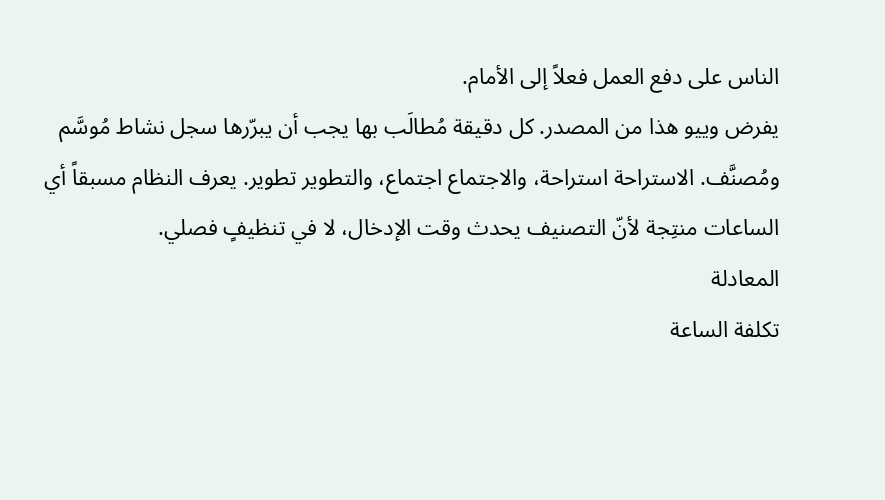الناس على دفع العمل فعلاً إلى الأمام.
يفرض وييو هذا من المصدر. كل دقيقة مُطالَب بها يجب أن يبرّرها سجل نشاط مُوسَّم ومُصنَّف. الاستراحة استراحة، والاجتماع اجتماع، والتطوير تطوير. يعرف النظام مسبقاً أي الساعات منتِجة لأنّ التصنيف يحدث وقت الإدخال، لا في تنظيفٍ فصلي.
المعادلة
تكلفة الساعة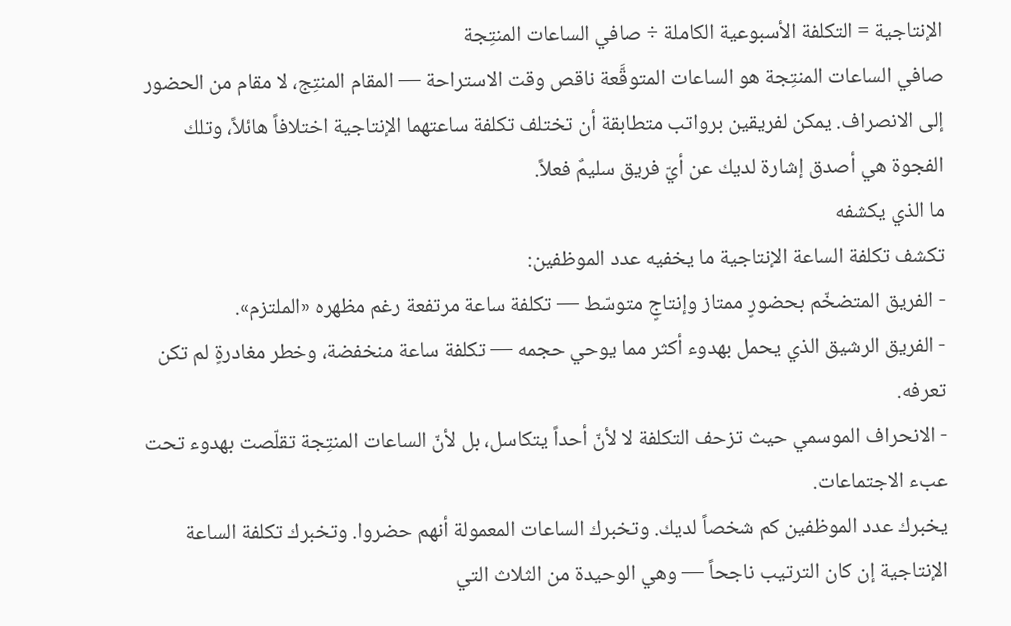الإنتاجية = التكلفة الأسبوعية الكاملة ÷ صافي الساعات المنتِجة
صافي الساعات المنتِجة هو الساعات المتوقَّعة ناقص وقت الاستراحة — المقام المنتِج، لا مقام من الحضور إلى الانصراف. يمكن لفريقين برواتب متطابقة أن تختلف تكلفة ساعتهما الإنتاجية اختلافاً هائلاً، وتلك الفجوة هي أصدق إشارة لديك عن أيّ فريق سليمٌ فعلاً.
ما الذي يكشفه
تكشف تكلفة الساعة الإنتاجية ما يخفيه عدد الموظفين:
- الفريق المتضخّم بحضورٍ ممتاز وإنتاجٍ متوسّط — تكلفة ساعة مرتفعة رغم مظهره «الملتزم».
- الفريق الرشيق الذي يحمل بهدوء أكثر مما يوحي حجمه — تكلفة ساعة منخفضة، وخطر مغادرةٍ لم تكن تعرفه.
- الانحراف الموسمي حيث تزحف التكلفة لا لأنّ أحداً يتكاسل، بل لأنّ الساعات المنتِجة تقلّصت بهدوء تحت عبء الاجتماعات.
يخبرك عدد الموظفين كم شخصاً لديك. وتخبرك الساعات المعمولة أنهم حضروا. وتخبرك تكلفة الساعة الإنتاجية إن كان الترتيب ناجحاً — وهي الوحيدة من الثلاث التي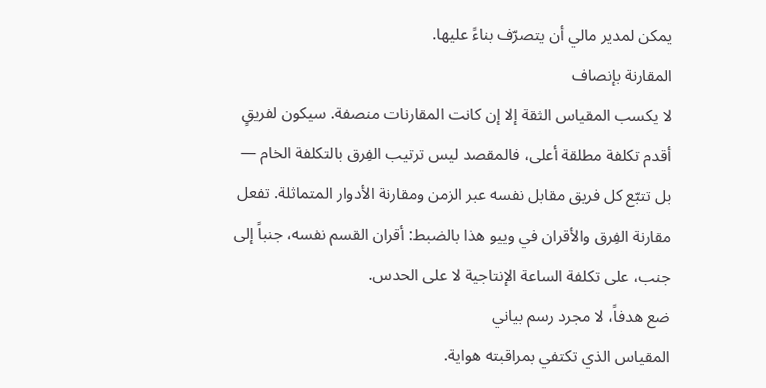يمكن لمدير مالي أن يتصرّف بناءً عليها.
المقارنة بإنصاف
لا يكسب المقياس الثقة إلا إن كانت المقارنات منصفة. سيكون لفريقٍ أقدم تكلفة مطلقة أعلى، فالمقصد ليس ترتيب الفِرق بالتكلفة الخام — بل تتبّع كل فريق مقابل نفسه عبر الزمن ومقارنة الأدوار المتماثلة. تفعل مقارنة الفِرق والأقران في وييو هذا بالضبط: أقران القسم نفسه، جنباً إلى جنب، على تكلفة الساعة الإنتاجية لا على الحدس.
ضع هدفاً، لا مجرد رسم بياني
المقياس الذي تكتفي بمراقبته هواية.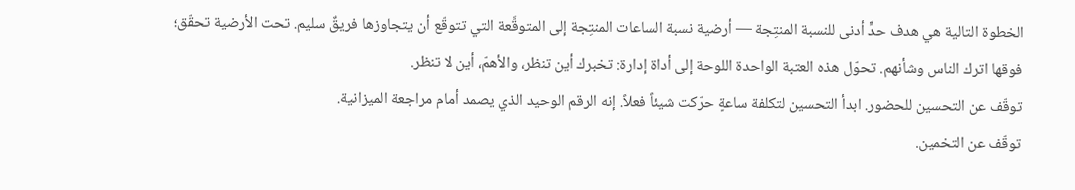الخطوة التالية هي هدف حدٍّ أدنى للنسبة المنتِجة — أرضية نسبة الساعات المنتِجة إلى المتوقَّعة التي تتوقّع أن يتجاوزها فريقٌ سليم. تحت الأرضية تحقّق؛ فوقها اترك الناس وشأنهم. تحوّل هذه العتبة الواحدة اللوحة إلى أداة إدارة: تخبرك أين تنظر، والأهمّ، أين لا تنظر.
توقّف عن التحسين للحضور. ابدأ التحسين لتكلفة ساعةٍ حرّكت شيئاً فعلاً. إنه الرقم الوحيد الذي يصمد أمام مراجعة الميزانية.
توقّف عن التخمين.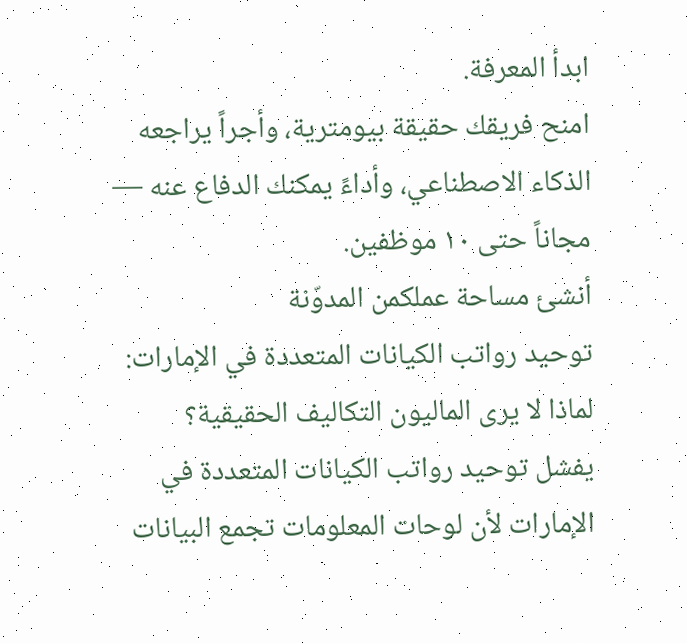ابدأ المعرفة.
امنح فريقك حقيقة بيومترية، وأجراً يراجعه الذكاء الاصطناعي، وأداءً يمكنك الدفاع عنه — مجاناً حتى ١٠ موظفين.
أنشئ مساحة عملكمن المدوّنة
توحيد رواتب الكيانات المتعددة في الإمارات: لماذا لا يرى الماليون التكاليف الحقيقية؟
يفشل توحيد رواتب الكيانات المتعددة في الإمارات لأن لوحات المعلومات تجمع البيانات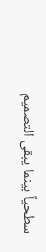سطحياً بينما يبقى التصميم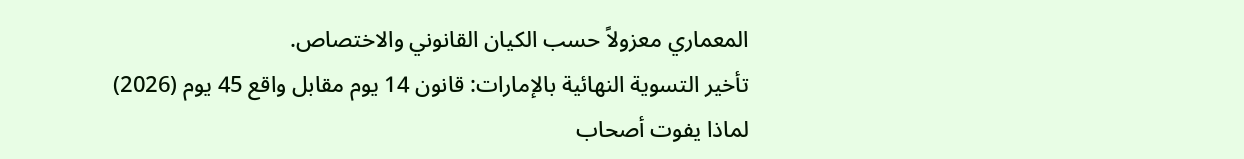المعماري معزولاً حسب الكيان القانوني والاختصاص.
تأخير التسوية النهائية بالإمارات: قانون 14 يوم مقابل واقع 45 يوم (2026)
لماذا يفوت أصحاب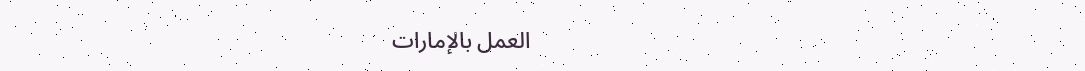العمل بالإمارات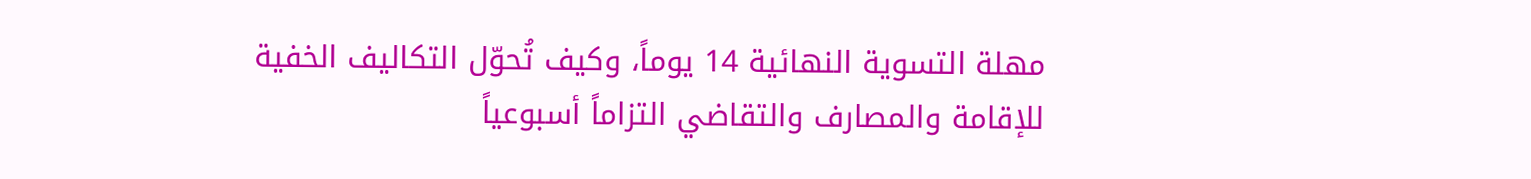مهلة التسوية النهائية 14 يوماً، وكيف تُحوّل التكاليف الخفية للإقامة والمصارف والتقاضي التزاماً أسبوعياً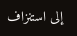إلى استنزاف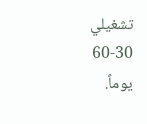تشغيلي 30-60 يوماً.